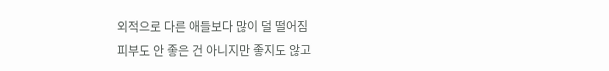외적으로 다른 애들보다 많이 덜 떨어짐
피부도 안 좋은 건 아니지만 좋지도 않고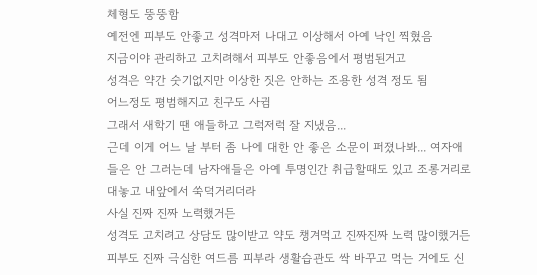체형도 뚱뚱함
예전엔 피부도 안좋고 성격마저 나대고 이상해서 아예 낙인 찍혔음
지금이야 관리하고 고치려해서 피부도 안좋음에서 평범된거고
성격은 약간 숫기없지만 이상한 짓은 안하는 조용한 성격 정도 됨
어느정도 평범해지고 친구도 사귐
그래서 새학기 땐 애들하고 그럭저럭 잘 지냈음...
근데 이게 어느 날 부터 좀 나에 대한 안 좋은 소문이 퍼졌나봐... 여자애들은 안 그러는데 남자애들은 아예 투명인간 취급할때도 있고 조롱거리로 대놓고 내앞에서 쑥덕거리더라
사실 진짜 진짜 노력했거든
성격도 고치려고 상담도 많이받고 약도 챙겨먹고 진짜진짜 노력 많이했거든
피부도 진짜 극심한 여드름 피부라 생활습관도 싹 바꾸고 먹는 거에도 신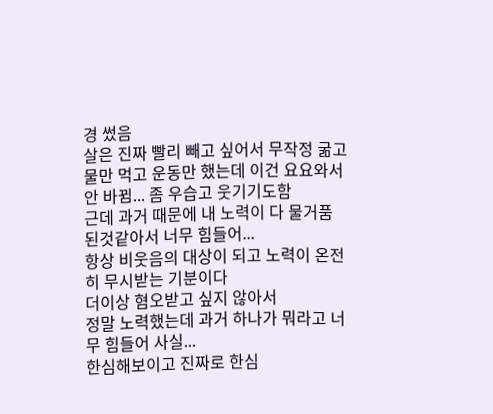경 썼음
살은 진짜 빨리 빼고 싶어서 무작정 굶고 물만 먹고 운동만 했는데 이건 요요와서 안 바뀜... 좀 우습고 웃기기도함
근데 과거 때문에 내 노력이 다 물거품 된것같아서 너무 힘들어...
항상 비웃음의 대상이 되고 노력이 온전히 무시받는 기분이다
더이상 혐오받고 싶지 않아서
정말 노력했는데 과거 하나가 뭐라고 너무 힘들어 사실...
한심해보이고 진짜로 한심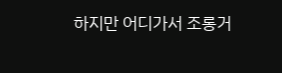하지만 어디가서 조롱거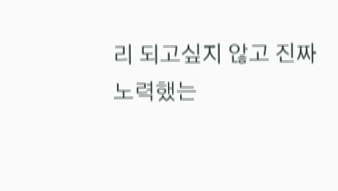리 되고싶지 않고 진짜 노력했는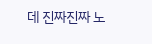데 진짜진짜 노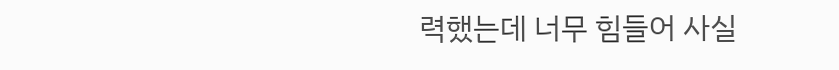력했는데 너무 힘들어 사실